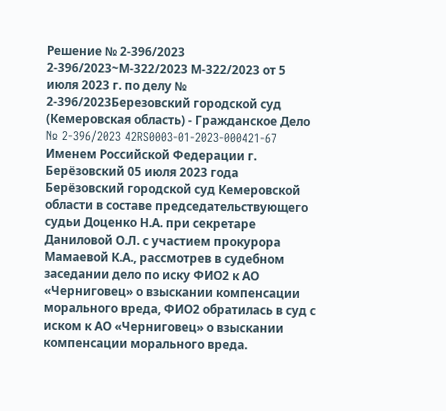Решение № 2-396/2023 2-396/2023~М-322/2023 М-322/2023 от 5 июля 2023 г. по делу № 2-396/2023Березовский городской суд (Кемеровская область) - Гражданское Дело № 2-396/2023 42RS0003-01-2023-000421-67 Именем Российской Федерации г. Берёзовский 05 июля 2023 года Берёзовский городской суд Кемеровской области в составе председательствующего судьи Доценко Н.А. при секретаре Даниловой О.Л. с участием прокурора Мамаевой К.А., рассмотрев в судебном заседании дело по иску ФИО2 к АО «Черниговец» о взыскании компенсации морального вреда, ФИО2 обратилась в суд с иском к АО «Черниговец» о взыскании компенсации морального вреда.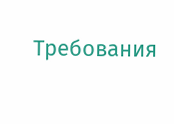Требования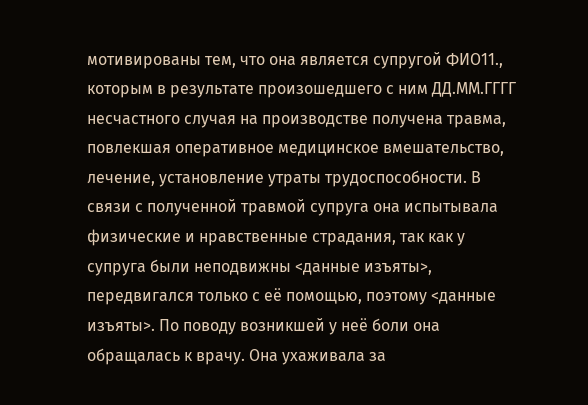мотивированы тем, что она является супругой ФИО11., которым в результате произошедшего с ним ДД.ММ.ГГГГ несчастного случая на производстве получена травма, повлекшая оперативное медицинское вмешательство, лечение, установление утраты трудоспособности. В связи с полученной травмой супруга она испытывала физические и нравственные страдания, так как у супруга были неподвижны <данные изъяты>, передвигался только с её помощью, поэтому <данные изъяты>. По поводу возникшей у неё боли она обращалась к врачу. Она ухаживала за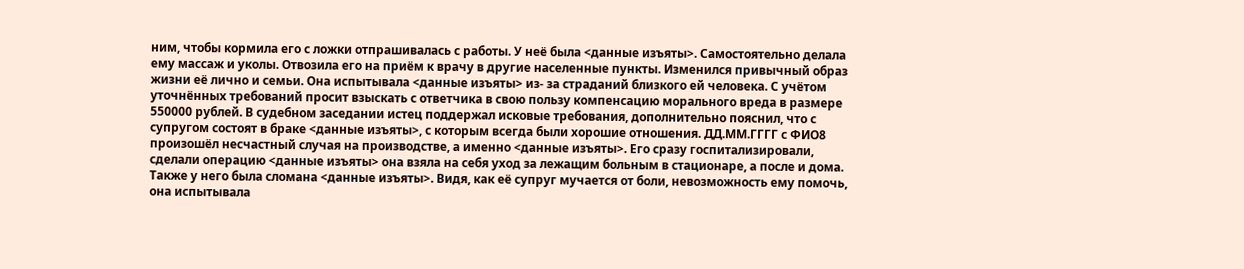ним, чтобы кормила его с ложки отпрашивалась с работы. У неё была <данные изъяты>. Самостоятельно делала ему массаж и уколы. Отвозила его на приём к врачу в другие населенные пункты. Изменился привычный образ жизни её лично и семьи. Она испытывала <данные изъяты> из- за страданий близкого ей человека. С учётом уточнённых требований просит взыскать с ответчика в свою пользу компенсацию морального вреда в размере 550000 рублей. В судебном заседании истец поддержал исковые требования, дополнительно пояснил, что с супругом состоят в браке <данные изъяты>, с которым всегда были хорошие отношения. ДД.ММ.ГГГГ с ФИО8 произошёл несчастный случая на производстве, а именно <данные изъяты>. Его сразу госпитализировали, сделали операцию <данные изъяты> она взяла на себя уход за лежащим больным в стационаре, а после и дома. Также у него была сломана <данные изъяты>. Видя, как её супруг мучается от боли, невозможность ему помочь, она испытывала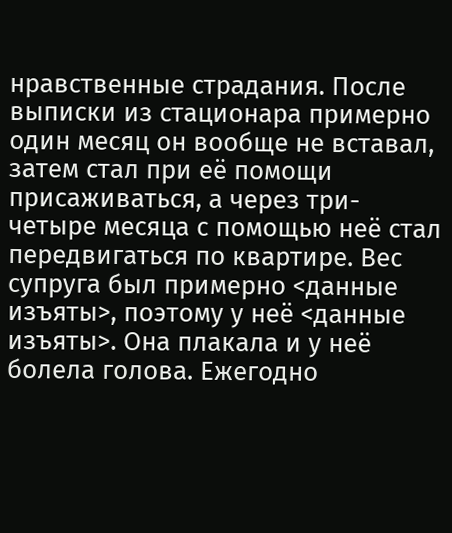нравственные страдания. После выписки из стационара примерно один месяц он вообще не вставал, затем стал при её помощи присаживаться, а через три- четыре месяца с помощью неё стал передвигаться по квартире. Вес супруга был примерно <данные изъяты>, поэтому у неё <данные изъяты>. Она плакала и у неё болела голова. Ежегодно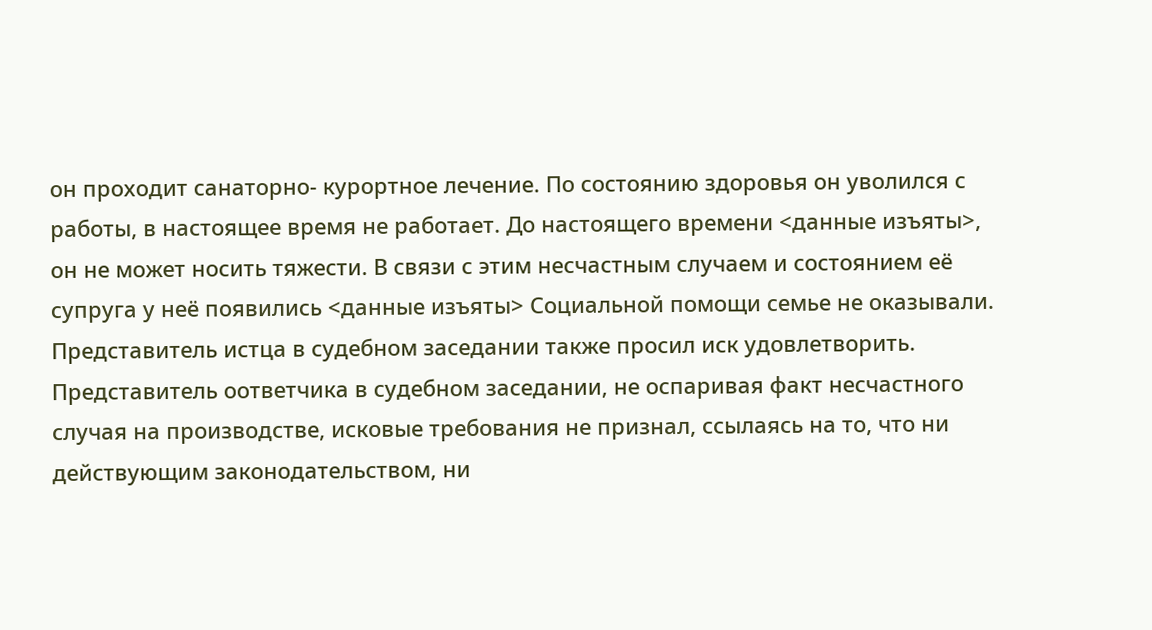он проходит санаторно- курортное лечение. По состоянию здоровья он уволился с работы, в настоящее время не работает. До настоящего времени <данные изъяты>, он не может носить тяжести. В связи с этим несчастным случаем и состоянием её супруга у неё появились <данные изъяты> Социальной помощи семье не оказывали. Представитель истца в судебном заседании также просил иск удовлетворить. Представитель оответчика в судебном заседании, не оспаривая факт несчастного случая на производстве, исковые требования не признал, ссылаясь на то, что ни действующим законодательством, ни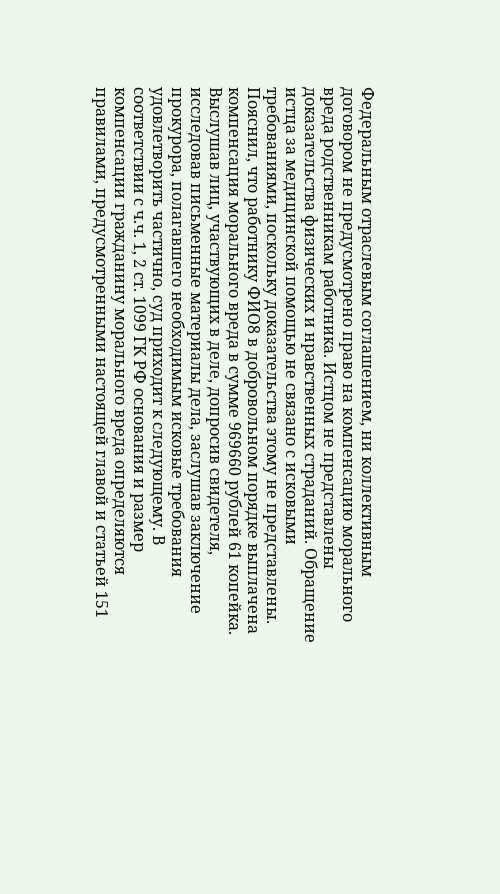Федеральным отраслевым соглашением, ни коллективным договором не предусмотрено право на компенсацию морального вреда родственникам работника. Истцом не представлены доказательства физических и нравственных страданий. Обращение истца за медицинской помощью не связано с исковыми требованиями, поскольку доказательства этому не представлены. Пояснил, что работнику ФИО8 в добровольном порядке выплачена компенсация морального вреда в сумме 969660 рублей 61 копейка. Выслушав лиц, участвующих в деле, допросив свидетеля, исследовав письменные материалы дела, заслушав заключение прокурора, полагавшего необходимым исковые требования удовлетворить частично, суд приходит к следующему. В соответствии с ч.ч. 1, 2 ст. 1099 ГК РФ основания и размер компенсации гражданину морального вреда определяются правилами, предусмотренными настоящей главой и статьей 151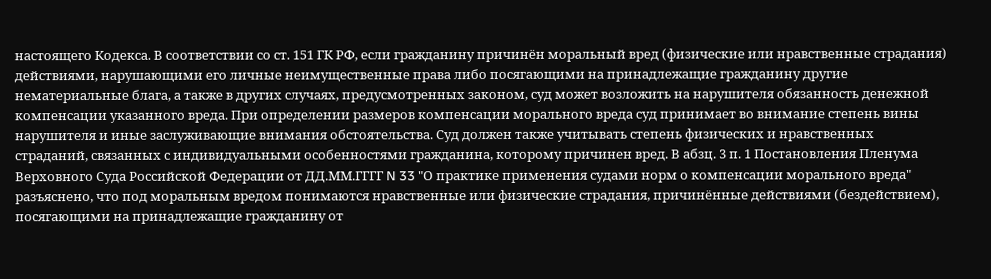настоящего Кодекса. В соответствии со ст. 151 ГК РФ, если гражданину причинён моральный вред (физические или нравственные страдания) действиями, нарушающими его личные неимущественные права либо посягающими на принадлежащие гражданину другие нематериальные блага, а также в других случаях, предусмотренных законом, суд может возложить на нарушителя обязанность денежной компенсации указанного вреда. При определении размеров компенсации морального вреда суд принимает во внимание степень вины нарушителя и иные заслуживающие внимания обстоятельства. Суд должен также учитывать степень физических и нравственных страданий, связанных с индивидуальными особенностями гражданина, которому причинен вред. В абзц. 3 п. 1 Постановления Пленума Верховного Суда Российской Федерации от ДД.ММ.ГГГГ N 33 "О практике применения судами норм о компенсации морального вреда" разъяснено, что под моральным вредом понимаются нравственные или физические страдания, причинённые действиями (бездействием), посягающими на принадлежащие гражданину от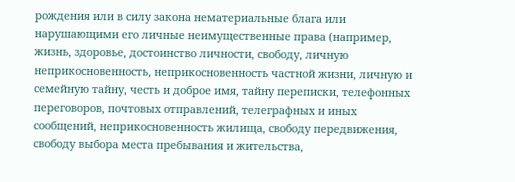рождения или в силу закона нематериальные блага или нарушающими его личные неимущественные права (например, жизнь, здоровье, достоинство личности, свободу, личную неприкосновенность, неприкосновенность частной жизни, личную и семейную тайну, честь и доброе имя, тайну переписки, телефонных переговоров, почтовых отправлений, телеграфных и иных сообщений, неприкосновенность жилища, свободу передвижения, свободу выбора места пребывания и жительства,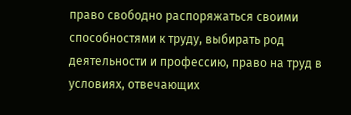право свободно распоряжаться своими способностями к труду, выбирать род деятельности и профессию, право на труд в условиях, отвечающих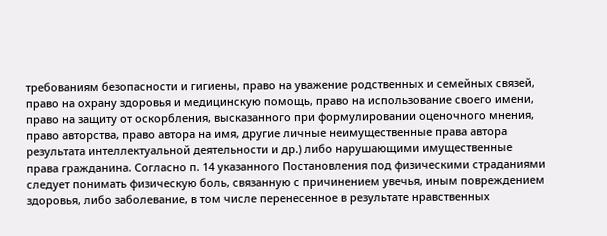требованиям безопасности и гигиены, право на уважение родственных и семейных связей, право на охрану здоровья и медицинскую помощь, право на использование своего имени, право на защиту от оскорбления, высказанного при формулировании оценочного мнения, право авторства, право автора на имя, другие личные неимущественные права автора результата интеллектуальной деятельности и др.) либо нарушающими имущественные права гражданина. Согласно п. 14 указанного Постановления под физическими страданиями следует понимать физическую боль, связанную с причинением увечья, иным повреждением здоровья, либо заболевание, в том числе перенесенное в результате нравственных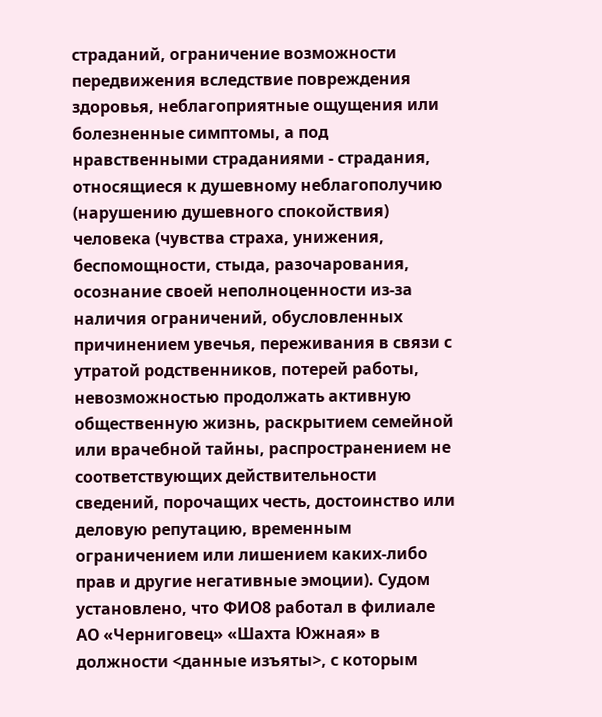страданий, ограничение возможности передвижения вследствие повреждения здоровья, неблагоприятные ощущения или болезненные симптомы, а под нравственными страданиями - страдания, относящиеся к душевному неблагополучию (нарушению душевного спокойствия) человека (чувства страха, унижения, беспомощности, стыда, разочарования, осознание своей неполноценности из-за наличия ограничений, обусловленных причинением увечья, переживания в связи с утратой родственников, потерей работы, невозможностью продолжать активную общественную жизнь, раскрытием семейной или врачебной тайны, распространением не соответствующих действительности сведений, порочащих честь, достоинство или деловую репутацию, временным ограничением или лишением каких-либо прав и другие негативные эмоции). Судом установлено, что ФИО8 работал в филиале АО «Черниговец» «Шахта Южная» в должности <данные изъяты>, с которым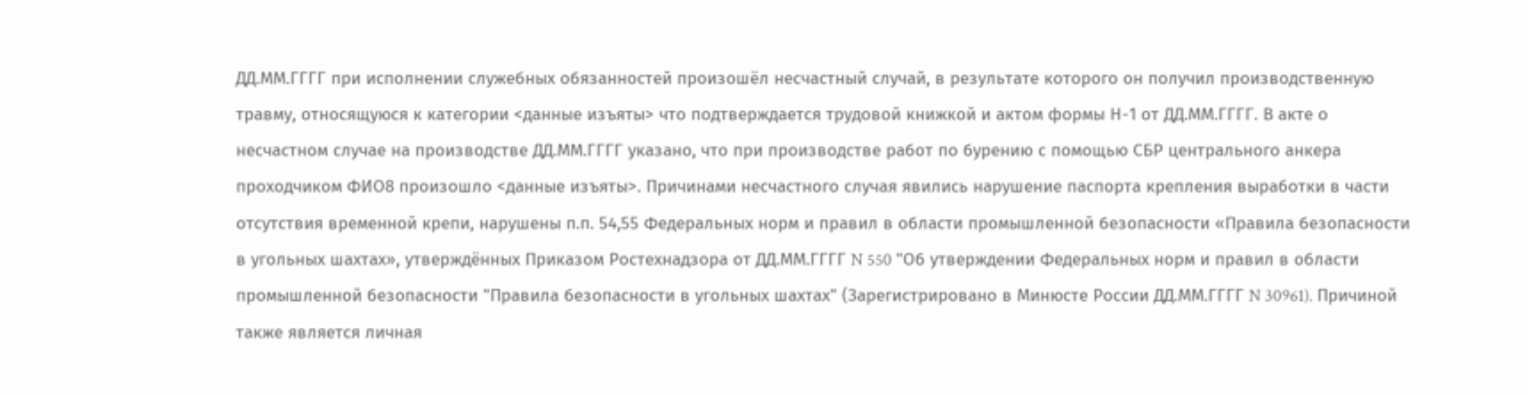ДД.ММ.ГГГГ при исполнении служебных обязанностей произошёл несчастный случай, в результате которого он получил производственную травму, относящуюся к категории <данные изъяты> что подтверждается трудовой книжкой и актом формы Н-1 от ДД.ММ.ГГГГ. В акте о несчастном случае на производстве ДД.ММ.ГГГГ указано, что при производстве работ по бурению с помощью СБР центрального анкера проходчиком ФИО8 произошло <данные изъяты>. Причинами несчастного случая явились нарушение паспорта крепления выработки в части отсутствия временной крепи, нарушены п.п. 54,55 Федеральных норм и правил в области промышленной безопасности «Правила безопасности в угольных шахтах», утверждённых Приказом Ростехнадзора от ДД.ММ.ГГГГ N 550 "Об утверждении Федеральных норм и правил в области промышленной безопасности "Правила безопасности в угольных шахтах" (Зарегистрировано в Минюсте России ДД.ММ.ГГГГ N 30961). Причиной также является личная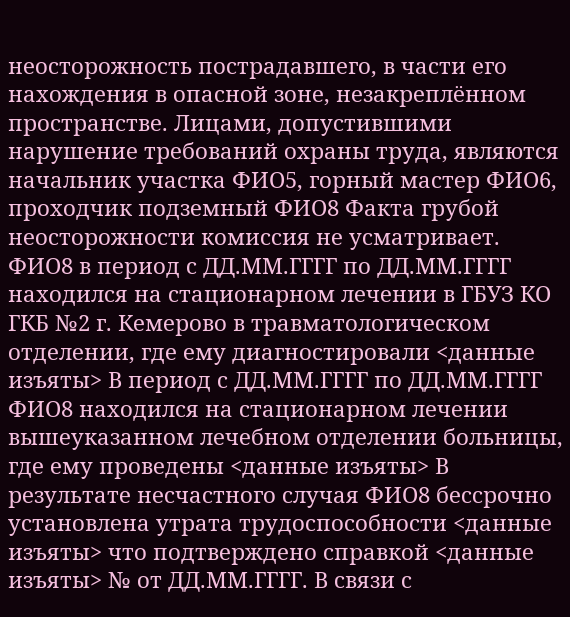неосторожность пострадавшего, в части его нахождения в опасной зоне, незакреплённом пространстве. Лицами, допустившими нарушение требований охраны труда, являются начальник участка ФИО5, горный мастер ФИО6, проходчик подземный ФИО8 Факта грубой неосторожности комиссия не усматривает. ФИО8 в период с ДД.ММ.ГГГГ по ДД.ММ.ГГГГ находился на стационарном лечении в ГБУЗ КО ГКБ №2 г. Кемерово в травматологическом отделении, где ему диагностировали <данные изъяты> В период с ДД.ММ.ГГГГ по ДД.ММ.ГГГГ ФИО8 находился на стационарном лечении вышеуказанном лечебном отделении больницы, где ему проведены <данные изъяты> В результате несчастного случая ФИО8 бессрочно установлена утрата трудоспособности <данные изъяты> что подтверждено справкой <данные изъяты> № от ДД.ММ.ГГГГ. В связи с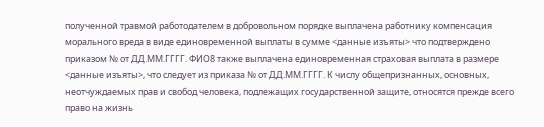полученной травмой работодателем в добровольном порядке выплачена работнику компенсация морального вреда в виде единовременной выплаты в сумме <данные изъяты> что подтверждено приказом № от ДД.ММ.ГГГГ. ФИО8 также выплачена единовременная страховая выплата в размере <данные изъяты>, что следует из приказа № от ДД.ММ.ГГГГ. К числу общепризнанных, основных, неотчуждаемых прав и свобод человека, подлежащих государственной защите, относятся прежде всего право на жизнь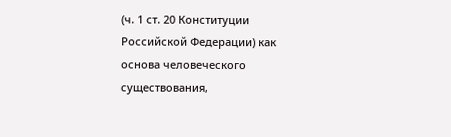(ч. 1 ст. 20 Конституции Российской Федерации) как основа человеческого существования,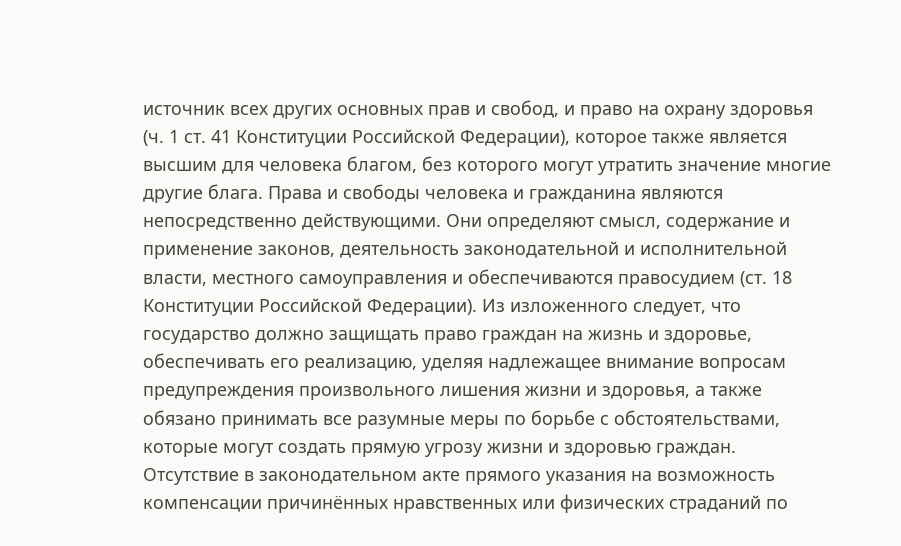источник всех других основных прав и свобод, и право на охрану здоровья (ч. 1 ст. 41 Конституции Российской Федерации), которое также является высшим для человека благом, без которого могут утратить значение многие другие блага. Права и свободы человека и гражданина являются непосредственно действующими. Они определяют смысл, содержание и применение законов, деятельность законодательной и исполнительной власти, местного самоуправления и обеспечиваются правосудием (ст. 18 Конституции Российской Федерации). Из изложенного следует, что государство должно защищать право граждан на жизнь и здоровье, обеспечивать его реализацию, уделяя надлежащее внимание вопросам предупреждения произвольного лишения жизни и здоровья, а также обязано принимать все разумные меры по борьбе с обстоятельствами, которые могут создать прямую угрозу жизни и здоровью граждан. Отсутствие в законодательном акте прямого указания на возможность компенсации причинённых нравственных или физических страданий по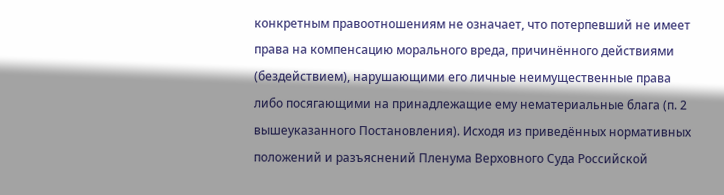конкретным правоотношениям не означает, что потерпевший не имеет права на компенсацию морального вреда, причинённого действиями (бездействием), нарушающими его личные неимущественные права либо посягающими на принадлежащие ему нематериальные блага (п. 2 вышеуказанного Постановления). Исходя из приведённых нормативных положений и разъяснений Пленума Верховного Суда Российской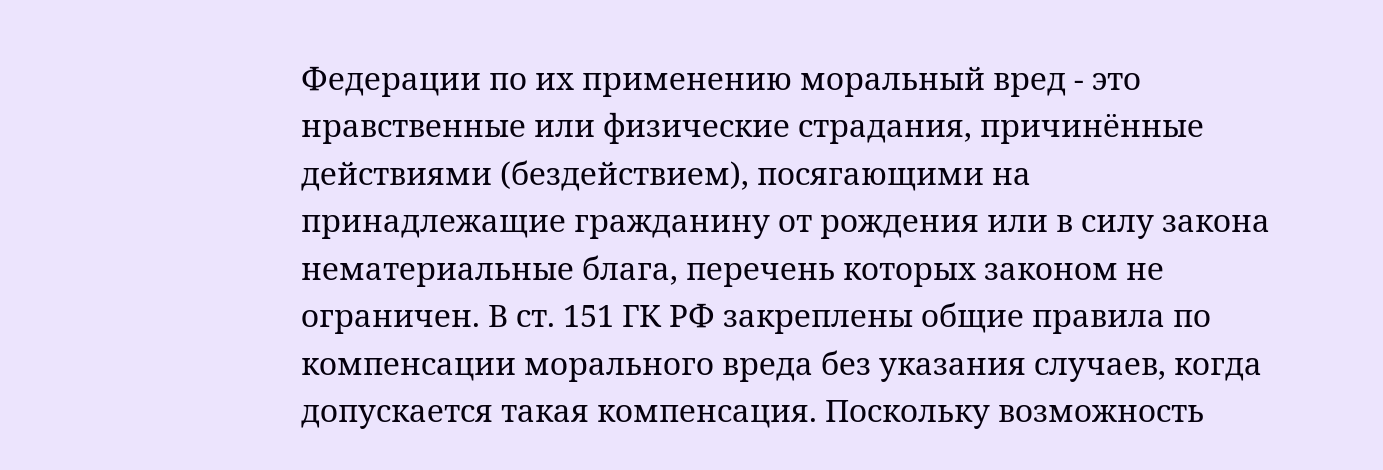Федерации по их применению моральный вред - это нравственные или физические страдания, причинённые действиями (бездействием), посягающими на принадлежащие гражданину от рождения или в силу закона нематериальные блага, перечень которых законом не ограничен. В ст. 151 ГК РФ закреплены общие правила по компенсации морального вреда без указания случаев, когда допускается такая компенсация. Поскольку возможность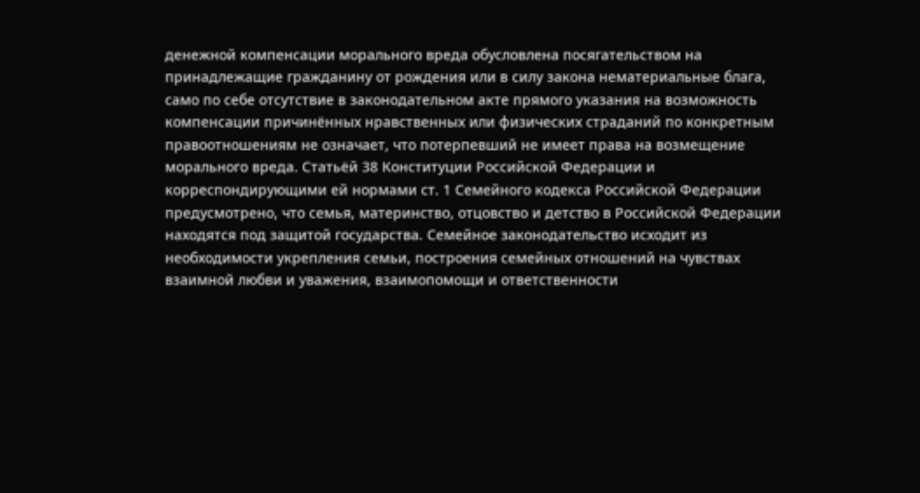денежной компенсации морального вреда обусловлена посягательством на принадлежащие гражданину от рождения или в силу закона нематериальные блага, само по себе отсутствие в законодательном акте прямого указания на возможность компенсации причинённых нравственных или физических страданий по конкретным правоотношениям не означает, что потерпевший не имеет права на возмещение морального вреда. Статьёй 38 Конституции Российской Федерации и корреспондирующими ей нормами ст. 1 Семейного кодекса Российской Федерации предусмотрено, что семья, материнство, отцовство и детство в Российской Федерации находятся под защитой государства. Семейное законодательство исходит из необходимости укрепления семьи, построения семейных отношений на чувствах взаимной любви и уважения, взаимопомощи и ответственности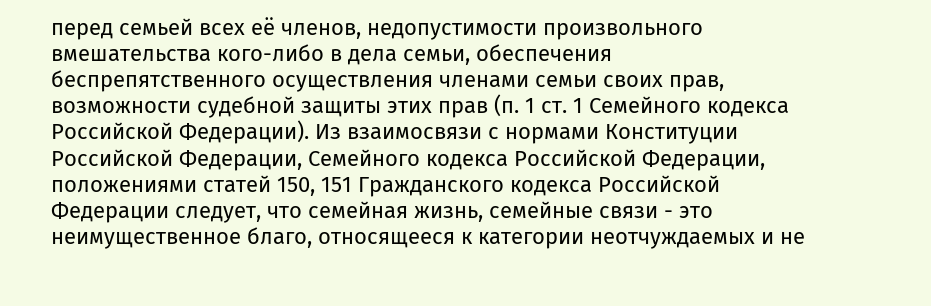перед семьей всех её членов, недопустимости произвольного вмешательства кого-либо в дела семьи, обеспечения беспрепятственного осуществления членами семьи своих прав, возможности судебной защиты этих прав (п. 1 ст. 1 Семейного кодекса Российской Федерации). Из взаимосвязи с нормами Конституции Российской Федерации, Семейного кодекса Российской Федерации, положениями статей 150, 151 Гражданского кодекса Российской Федерации следует, что семейная жизнь, семейные связи - это неимущественное благо, относящееся к категории неотчуждаемых и не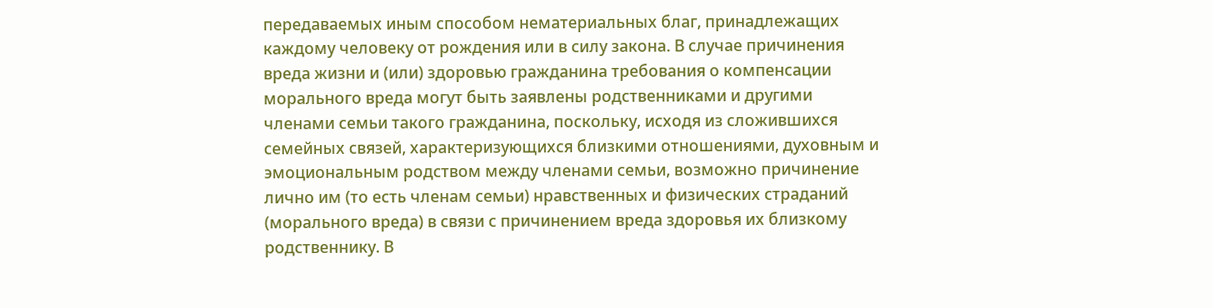передаваемых иным способом нематериальных благ, принадлежащих каждому человеку от рождения или в силу закона. В случае причинения вреда жизни и (или) здоровью гражданина требования о компенсации морального вреда могут быть заявлены родственниками и другими членами семьи такого гражданина, поскольку, исходя из сложившихся семейных связей, характеризующихся близкими отношениями, духовным и эмоциональным родством между членами семьи, возможно причинение лично им (то есть членам семьи) нравственных и физических страданий (морального вреда) в связи с причинением вреда здоровья их близкому родственнику. В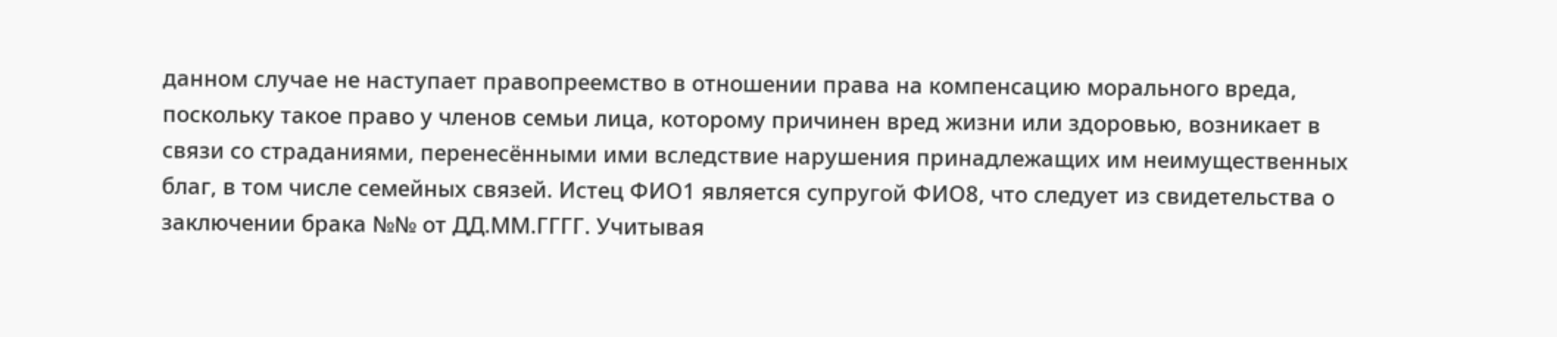данном случае не наступает правопреемство в отношении права на компенсацию морального вреда, поскольку такое право у членов семьи лица, которому причинен вред жизни или здоровью, возникает в связи со страданиями, перенесёнными ими вследствие нарушения принадлежащих им неимущественных благ, в том числе семейных связей. Истец ФИО1 является супругой ФИО8, что следует из свидетельства о заключении брака №№ от ДД.ММ.ГГГГ. Учитывая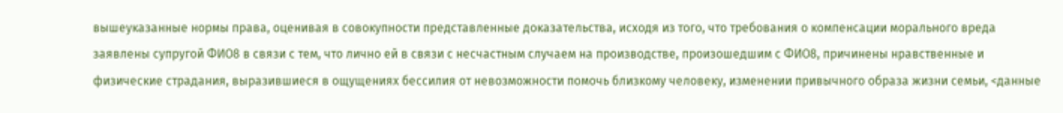вышеуказанные нормы права, оценивая в совокупности представленные доказательства, исходя из того, что требования о компенсации морального вреда заявлены супругой ФИО8 в связи с тем, что лично ей в связи с несчастным случаем на производстве, произошедшим с ФИО8, причинены нравственные и физические страдания, выразившиеся в ощущениях бессилия от невозможности помочь близкому человеку, изменении привычного образа жизни семьи, <данные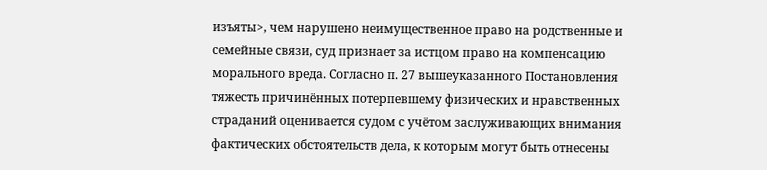изъяты>, чем нарушено неимущественное право на родственные и семейные связи, суд признает за истцом право на компенсацию морального вреда. Согласно п. 27 вышеуказанного Постановления тяжесть причинённых потерпевшему физических и нравственных страданий оценивается судом с учётом заслуживающих внимания фактических обстоятельств дела, к которым могут быть отнесены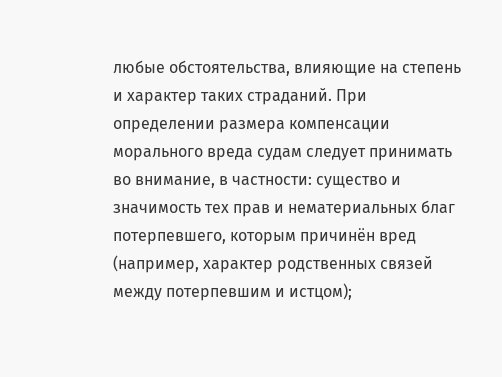любые обстоятельства, влияющие на степень и характер таких страданий. При определении размера компенсации морального вреда судам следует принимать во внимание, в частности: существо и значимость тех прав и нематериальных благ потерпевшего, которым причинён вред (например, характер родственных связей между потерпевшим и истцом);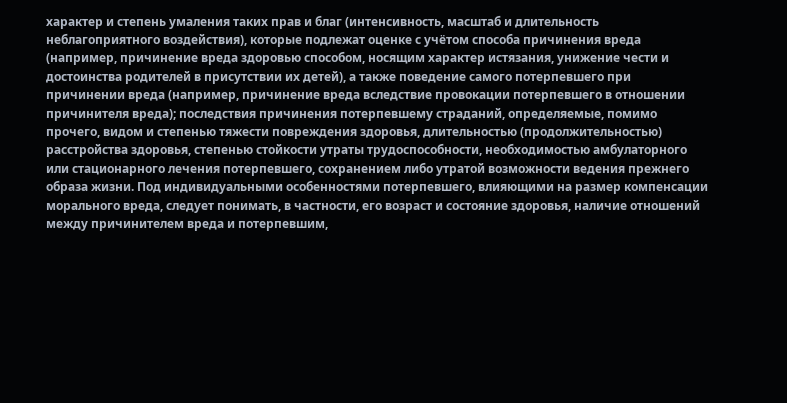характер и степень умаления таких прав и благ (интенсивность, масштаб и длительность неблагоприятного воздействия), которые подлежат оценке с учётом способа причинения вреда (например, причинение вреда здоровью способом, носящим характер истязания, унижение чести и достоинства родителей в присутствии их детей), а также поведение самого потерпевшего при причинении вреда (например, причинение вреда вследствие провокации потерпевшего в отношении причинителя вреда); последствия причинения потерпевшему страданий, определяемые, помимо прочего, видом и степенью тяжести повреждения здоровья, длительностью (продолжительностью) расстройства здоровья, степенью стойкости утраты трудоспособности, необходимостью амбулаторного или стационарного лечения потерпевшего, сохранением либо утратой возможности ведения прежнего образа жизни. Под индивидуальными особенностями потерпевшего, влияющими на размер компенсации морального вреда, следует понимать, в частности, его возраст и состояние здоровья, наличие отношений между причинителем вреда и потерпевшим,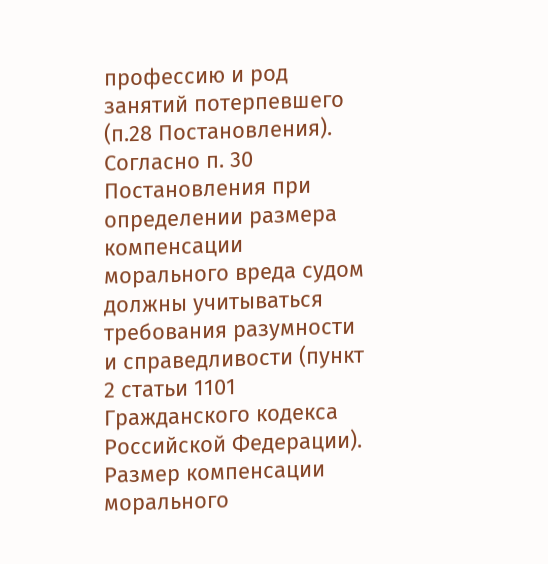профессию и род занятий потерпевшего (п.28 Постановления). Согласно п. 30 Постановления при определении размера компенсации морального вреда судом должны учитываться требования разумности и справедливости (пункт 2 статьи 1101 Гражданского кодекса Российской Федерации). Размер компенсации морального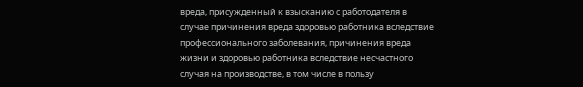вреда, присужденный к взысканию с работодателя в случае причинения вреда здоровью работника вследствие профессионального заболевания, причинения вреда жизни и здоровью работника вследствие несчастного случая на производстве, в том числе в пользу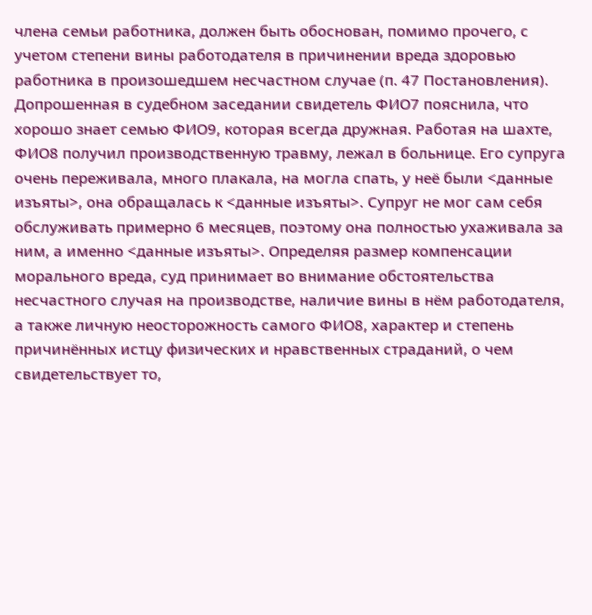члена семьи работника, должен быть обоснован, помимо прочего, с учетом степени вины работодателя в причинении вреда здоровью работника в произошедшем несчастном случае (п. 47 Постановления). Допрошенная в судебном заседании свидетель ФИО7 пояснила, что хорошо знает семью ФИО9, которая всегда дружная. Работая на шахте, ФИО8 получил производственную травму, лежал в больнице. Его супруга очень переживала, много плакала, на могла спать, у неё были <данные изъяты>, она обращалась к <данные изъяты>. Супруг не мог сам себя обслуживать примерно 6 месяцев, поэтому она полностью ухаживала за ним, а именно <данные изъяты>. Определяя размер компенсации морального вреда, суд принимает во внимание обстоятельства несчастного случая на производстве, наличие вины в нём работодателя, а также личную неосторожность самого ФИО8, характер и степень причинённых истцу физических и нравственных страданий, о чем свидетельствует то,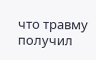что травму получил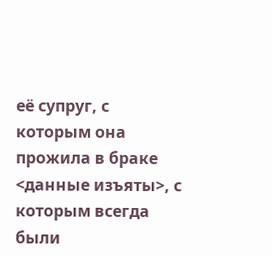её супруг, с которым она прожила в браке <данные изъяты>, с которым всегда были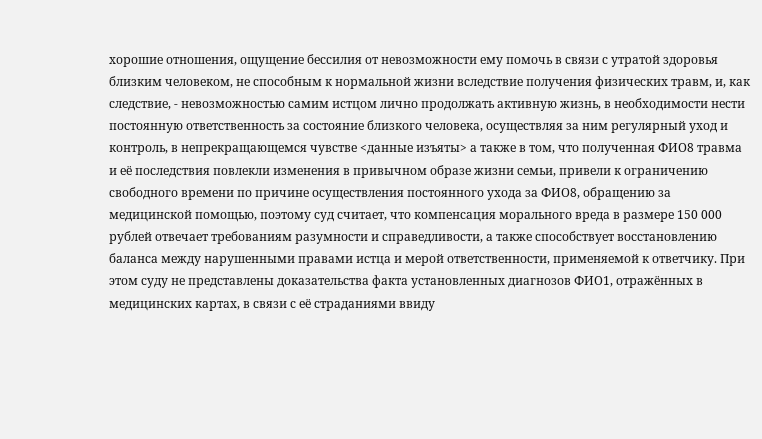хорошие отношения, ощущение бессилия от невозможности ему помочь в связи с утратой здоровья близким человеком, не способным к нормальной жизни вследствие получения физических травм, и, как следствие, - невозможностью самим истцом лично продолжать активную жизнь, в необходимости нести постоянную ответственность за состояние близкого человека, осуществляя за ним регулярный уход и контроль, в непрекращающемся чувстве <данные изъяты> а также в том, что полученная ФИО8 травма и её последствия повлекли изменения в привычном образе жизни семьи, привели к ограничению свободного времени по причине осуществления постоянного ухода за ФИО8, обращению за медицинской помощью, поэтому суд считает, что компенсация морального вреда в размере 150 000 рублей отвечает требованиям разумности и справедливости, а также способствует восстановлению баланса между нарушенными правами истца и мерой ответственности, применяемой к ответчику. При этом суду не представлены доказательства факта установленных диагнозов ФИО1, отражённых в медицинских картах, в связи с её страданиями ввиду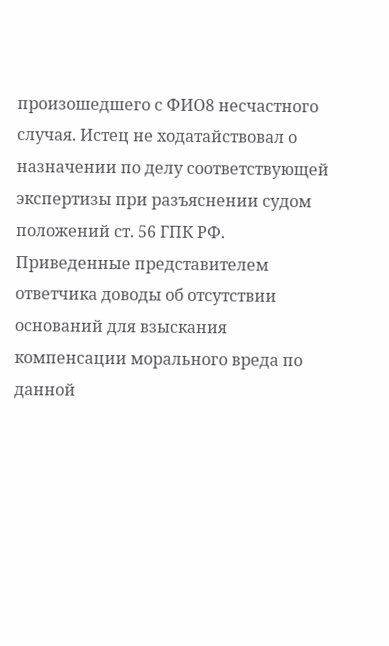произошедшего с ФИО8 несчастного случая. Истец не ходатайствовал о назначении по делу соответствующей экспертизы при разъяснении судом положений ст. 56 ГПК РФ. Приведенные представителем ответчика доводы об отсутствии оснований для взыскания компенсации морального вреда по данной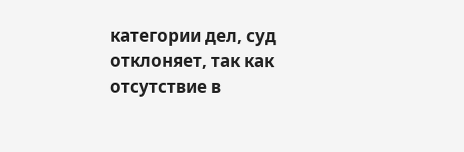категории дел, суд отклоняет, так как отсутствие в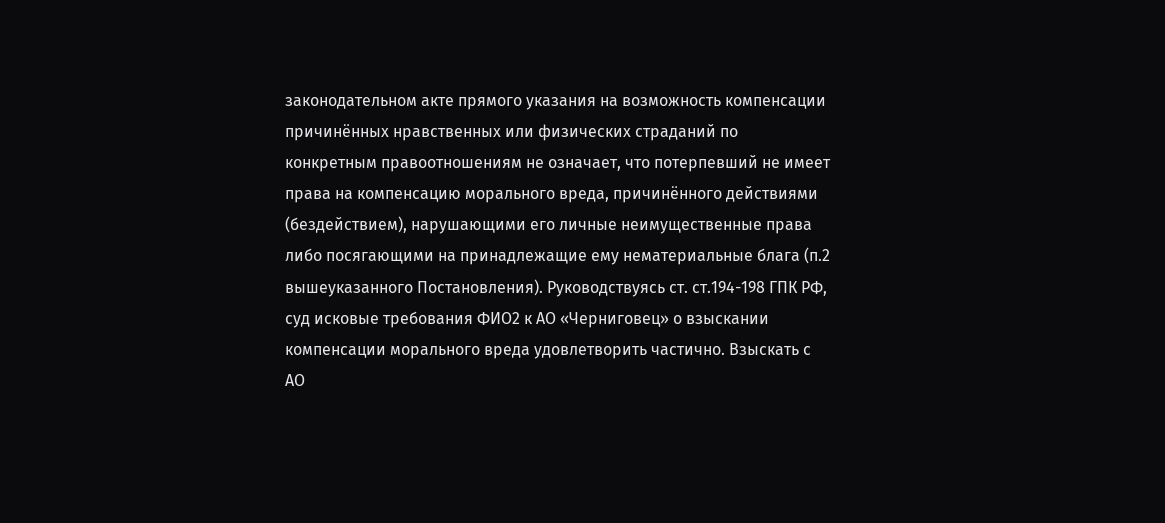законодательном акте прямого указания на возможность компенсации причинённых нравственных или физических страданий по конкретным правоотношениям не означает, что потерпевший не имеет права на компенсацию морального вреда, причинённого действиями (бездействием), нарушающими его личные неимущественные права либо посягающими на принадлежащие ему нематериальные блага (п.2 вышеуказанного Постановления). Руководствуясь ст. ст.194-198 ГПК РФ, суд исковые требования ФИО2 к АО «Черниговец» о взыскании компенсации морального вреда удовлетворить частично. Взыскать с АО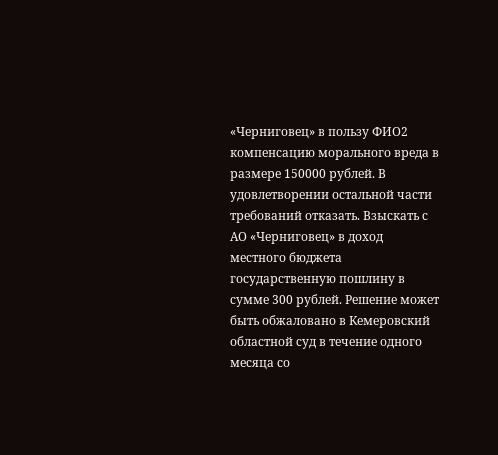«Черниговец» в пользу ФИО2 компенсацию морального вреда в размере 150000 рублей. В удовлетворении остальной части требований отказать. Взыскать с АО «Черниговец» в доход местного бюджета государственную пошлину в сумме 300 рублей. Решение может быть обжаловано в Кемеровский областной суд в течение одного месяца со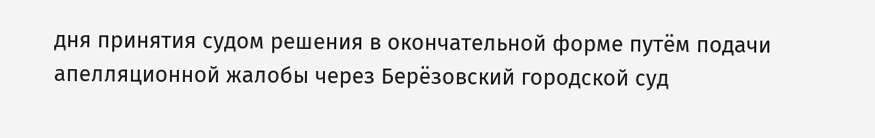дня принятия судом решения в окончательной форме путём подачи апелляционной жалобы через Берёзовский городской суд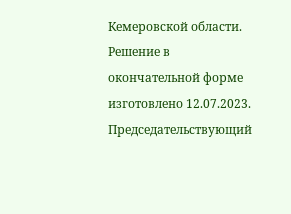Кемеровской области. Решение в окончательной форме изготовлено 12.07.2023. Председательствующий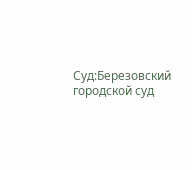Суд:Березовский городской суд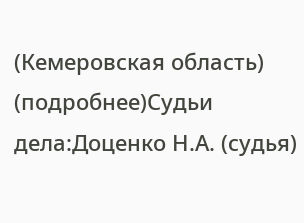(Кемеровская область) (подробнее)Судьи дела:Доценко Н.А. (судья)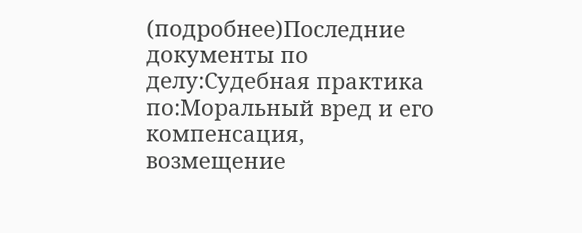(подробнее)Последние документы по делу:Судебная практика по:Моральный вред и его компенсация, возмещение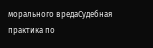морального вредаСудебная практика по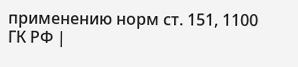применению норм ст. 151, 1100 ГК РФ |